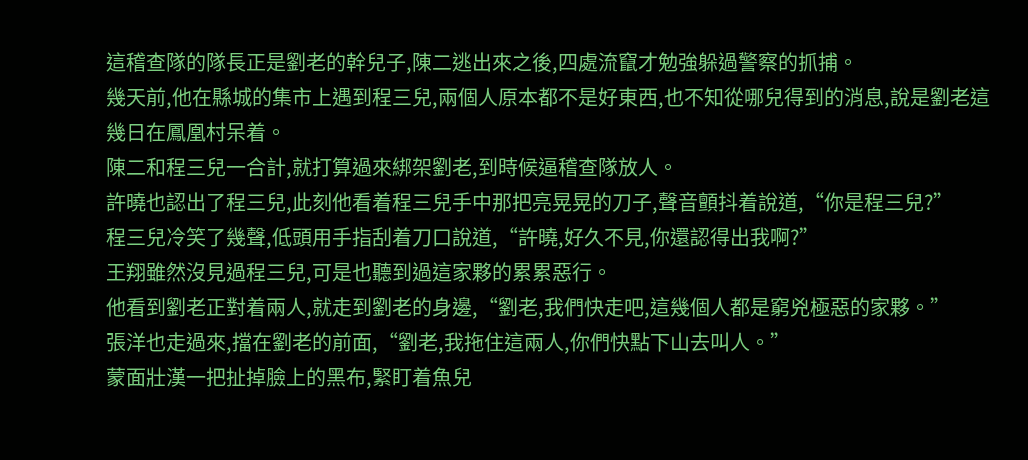這稽查隊的隊長正是劉老的幹兒子,陳二逃出來之後,四處流竄才勉強躲過警察的抓捕。
幾天前,他在縣城的集市上遇到程三兒,兩個人原本都不是好東西,也不知從哪兒得到的消息,說是劉老這幾日在鳳凰村呆着。
陳二和程三兒一合計,就打算過來綁架劉老,到時候逼稽查隊放人。
許曉也認出了程三兒,此刻他看着程三兒手中那把亮晃晃的刀子,聲音顫抖着說道,“你是程三兒?”
程三兒冷笑了幾聲,低頭用手指刮着刀口說道,“許曉,好久不見,你還認得出我啊?”
王翔雖然沒見過程三兒,可是也聽到過這家夥的累累惡行。
他看到劉老正對着兩人,就走到劉老的身邊,“劉老,我們快走吧,這幾個人都是窮兇極惡的家夥。”
張洋也走過來,擋在劉老的前面,“劉老,我拖住這兩人,你們快點下山去叫人。”
蒙面壯漢一把扯掉臉上的黑布,緊盯着魚兒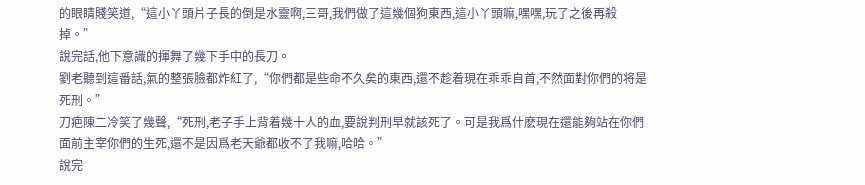的眼睛賤笑道,“這小丫頭片子長的倒是水靈啊,三哥,我們做了這幾個狗東西,這小丫頭嘛,嘿嘿,玩了之後再殺掉。”
說完話,他下意識的揮舞了幾下手中的長刀。
劉老聽到這番話,氣的整張臉都炸紅了,“你們都是些命不久矣的東西,還不趁着現在乖乖自首,不然面對你們的将是死刑。”
刀疤陳二冷笑了幾聲,“死刑,老子手上背着幾十人的血,要說判刑早就該死了。可是我爲什麽現在還能夠站在你們面前主宰你們的生死,還不是因爲老天爺都收不了我嘛,哈哈。”
說完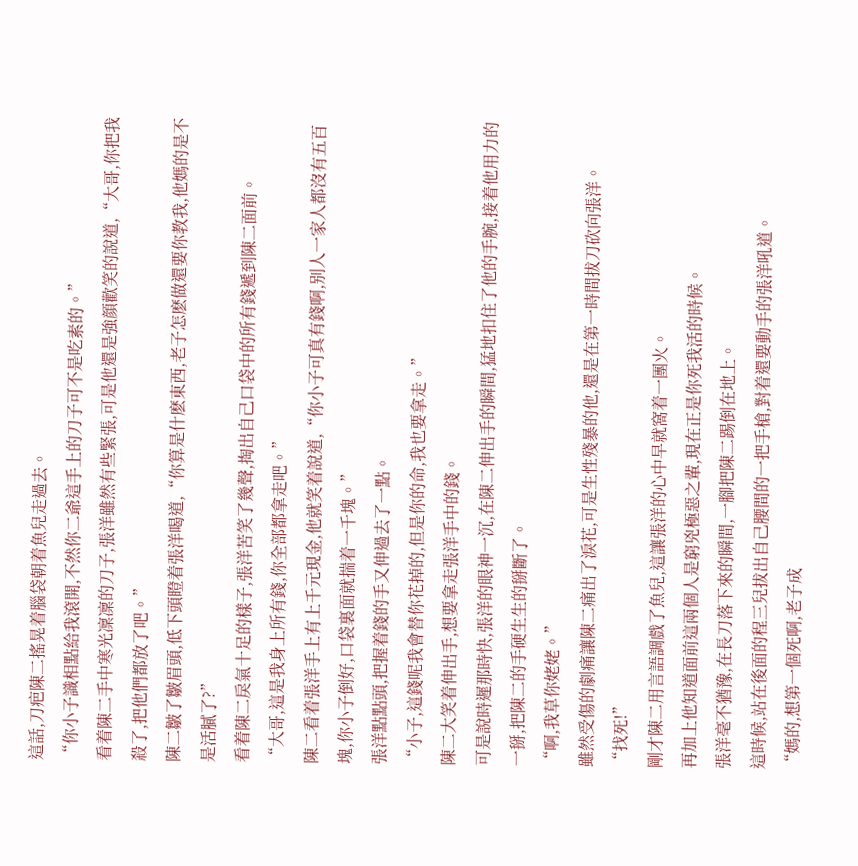這話,刀疤陳二搖晃着腦袋朝着魚兒走過去。
“你小子識相點給我滾開,不然你二爺這手上的刀子可不是吃素的。”
看着陳二手中寒光凜凜的刀子,張洋雖然有些緊張,可是他還是強顔歡笑的說道,“大哥,你把我殺了,把他們都放了吧。”
陳二皺了皺眉頭,低下頭瞪着張洋喝道,“你算是什麽東西,老子怎麽做還要你教我,他媽的是不是活膩了?”
看着陳二戾氣十足的樣子,張洋苦笑了幾聲,掏出自己口袋中的所有錢遞到陳二面前。
“大哥,這是我身上所有錢,你全部都拿走吧。”
陳二看着張洋手上有上千元現金,他就笑着說道,“你小子可真有錢啊,别人一家人都沒有五百塊,你小子倒好,口袋裏面就揣着一千塊。”
張洋點點頭,把握着錢的手又伸過去了一點。
“小子,這錢呢我會替你花掉的,但是你的命,我也要拿走。”
陳二大笑着伸出手,想要拿走張洋手中的錢。
可是說時遲那時快,張洋的眼神一沉,在陳二伸出手的瞬間,猛地扣住了他的手腕,接着他用力的一掰,把陳二的手硬生生的掰斷了。
“啊,我草你姥姥。”
雖然受傷的劇痛讓陳二痛出了淚花,可是生性殘暴的他,還是在第一時間拔刀砍向張洋。
“找死!”
剛才陳二用言語調戲了魚兒,這讓張洋的心中早就窩着一團火。
再加上他知道面前這兩個人是窮兇極惡之輩,現在正是你死我活的時候。
張洋毫不猶豫,在長刀落下來的瞬間,一腳把陳二踢倒在地上。
這時候,站在後面的程三兒拔出自己腰間的一把手槍,對着還要動手的張洋吼道。
“媽的,想第一個死啊,老子成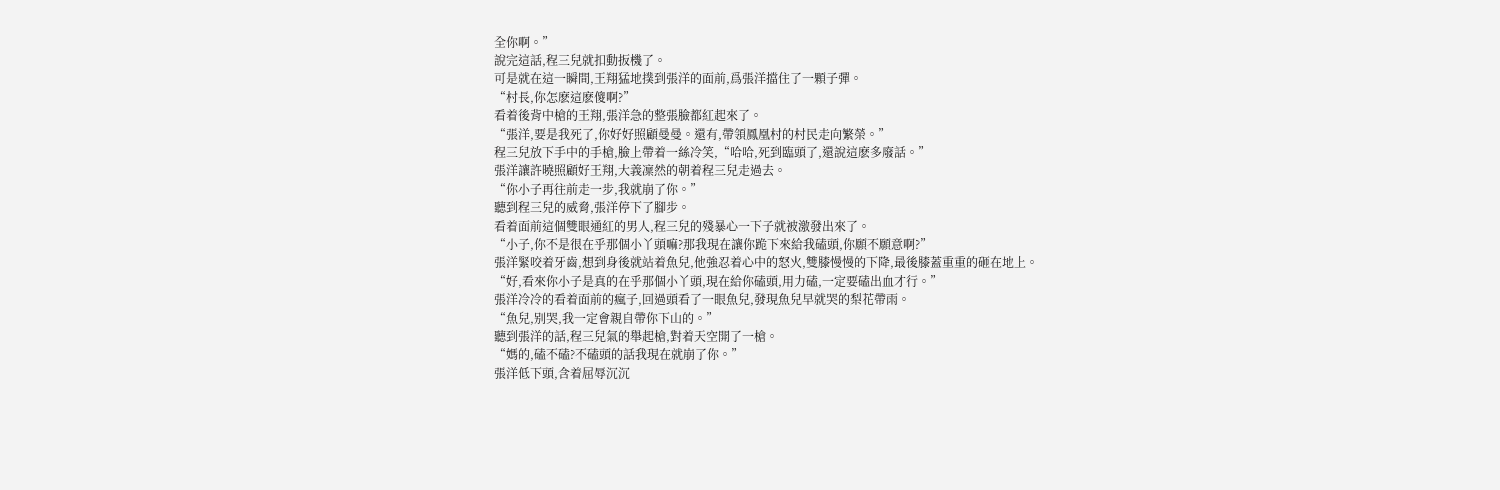全你啊。”
說完這話,程三兒就扣動扳機了。
可是就在這一瞬間,王翔猛地撲到張洋的面前,爲張洋擋住了一顆子彈。
“村長,你怎麽這麽傻啊?”
看着後背中槍的王翔,張洋急的整張臉都紅起來了。
“張洋,要是我死了,你好好照顧曼曼。還有,帶領鳳凰村的村民走向繁榮。”
程三兒放下手中的手槍,臉上帶着一絲冷笑,“哈哈,死到臨頭了,還說這麽多廢話。”
張洋讓許曉照顧好王翔,大義凜然的朝着程三兒走過去。
“你小子再往前走一步,我就崩了你。”
聽到程三兒的威脅,張洋停下了腳步。
看着面前這個雙眼通紅的男人,程三兒的殘暴心一下子就被激發出來了。
“小子,你不是很在乎那個小丫頭嘛?那我現在讓你跪下來給我磕頭,你願不願意啊?”
張洋緊咬着牙齒,想到身後就站着魚兒,他強忍着心中的怒火,雙膝慢慢的下降,最後膝蓋重重的砸在地上。
“好,看來你小子是真的在乎那個小丫頭,現在給你磕頭,用力磕,一定要磕出血才行。”
張洋冷冷的看着面前的瘋子,回過頭看了一眼魚兒,發現魚兒早就哭的梨花帶雨。
“魚兒,别哭,我一定會親自帶你下山的。”
聽到張洋的話,程三兒氣的舉起槍,對着天空開了一槍。
“媽的,磕不磕?不磕頭的話我現在就崩了你。”
張洋低下頭,含着屈辱沉沉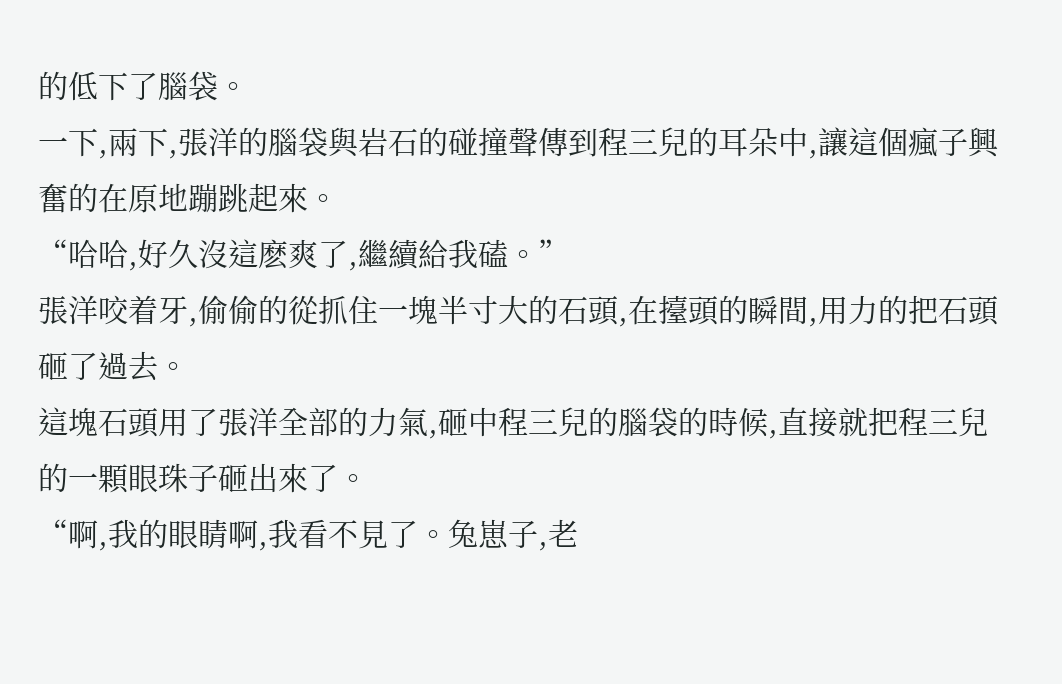的低下了腦袋。
一下,兩下,張洋的腦袋與岩石的碰撞聲傳到程三兒的耳朵中,讓這個瘋子興奮的在原地蹦跳起來。
“哈哈,好久沒這麽爽了,繼續給我磕。”
張洋咬着牙,偷偷的從抓住一塊半寸大的石頭,在擡頭的瞬間,用力的把石頭砸了過去。
這塊石頭用了張洋全部的力氣,砸中程三兒的腦袋的時候,直接就把程三兒的一顆眼珠子砸出來了。
“啊,我的眼睛啊,我看不見了。兔崽子,老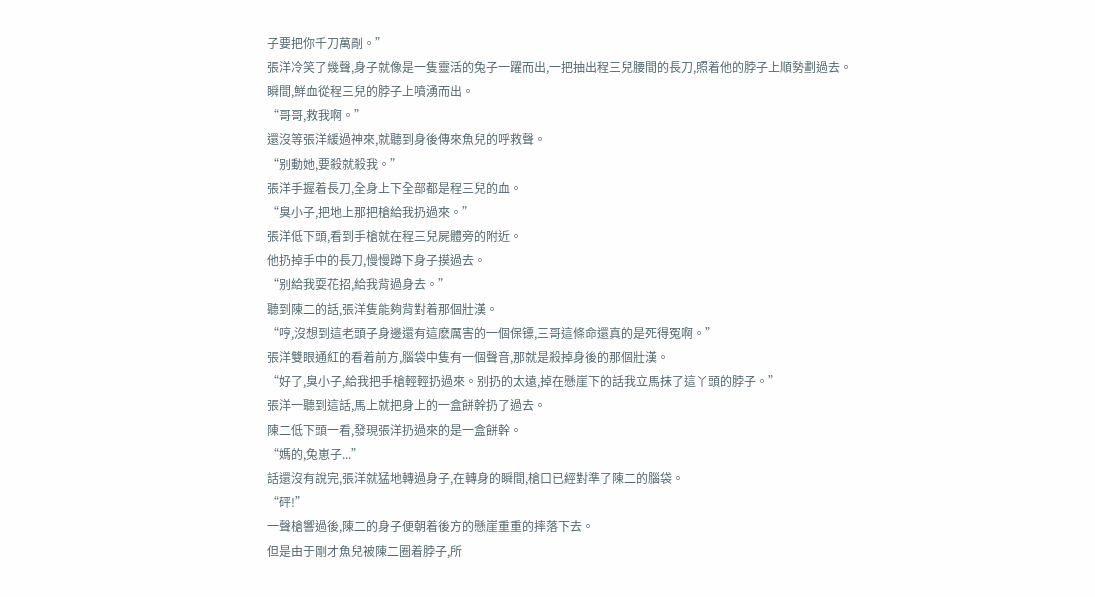子要把你千刀萬剮。”
張洋冷笑了幾聲,身子就像是一隻靈活的兔子一躍而出,一把抽出程三兒腰間的長刀,照着他的脖子上順勢劃過去。
瞬間,鮮血從程三兒的脖子上噴湧而出。
“哥哥,救我啊。”
還沒等張洋緩過神來,就聽到身後傳來魚兒的呼救聲。
“别動她,要殺就殺我。”
張洋手握着長刀,全身上下全部都是程三兒的血。
“臭小子,把地上那把槍給我扔過來。”
張洋低下頭,看到手槍就在程三兒屍體旁的附近。
他扔掉手中的長刀,慢慢蹲下身子摸過去。
“别給我耍花招,給我背過身去。”
聽到陳二的話,張洋隻能夠背對着那個壯漢。
“哼,沒想到這老頭子身邊還有這麽厲害的一個保镖,三哥這條命還真的是死得冤啊。”
張洋雙眼通紅的看着前方,腦袋中隻有一個聲音,那就是殺掉身後的那個壯漢。
“好了,臭小子,給我把手槍輕輕扔過來。别扔的太遠,掉在懸崖下的話我立馬抹了這丫頭的脖子。”
張洋一聽到這話,馬上就把身上的一盒餅幹扔了過去。
陳二低下頭一看,發現張洋扔過來的是一盒餅幹。
“媽的,兔崽子...”
話還沒有說完,張洋就猛地轉過身子,在轉身的瞬間,槍口已經對準了陳二的腦袋。
“砰!”
一聲槍響過後,陳二的身子便朝着後方的懸崖重重的摔落下去。
但是由于剛才魚兒被陳二圈着脖子,所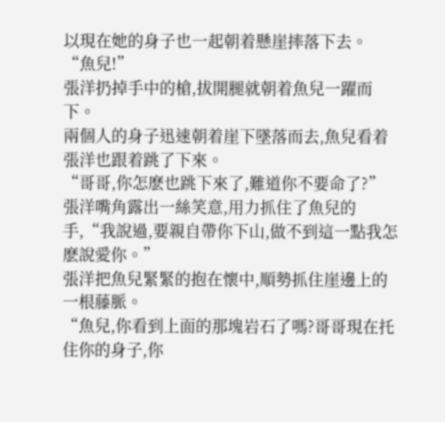以現在她的身子也一起朝着懸崖摔落下去。
“魚兒!”
張洋扔掉手中的槍,拔開腿就朝着魚兒一躍而下。
兩個人的身子迅速朝着崖下墜落而去,魚兒看着張洋也跟着跳了下來。
“哥哥,你怎麽也跳下來了,難道你不要命了?”
張洋嘴角露出一絲笑意,用力抓住了魚兒的手,“我說過,要親自帶你下山,做不到這一點我怎麽說愛你。”
張洋把魚兒緊緊的抱在懷中,順勢抓住崖邊上的一根藤脈。
“魚兒,你看到上面的那塊岩石了嗎?哥哥現在托住你的身子,你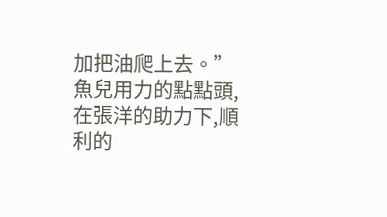加把油爬上去。”
魚兒用力的點點頭,在張洋的助力下,順利的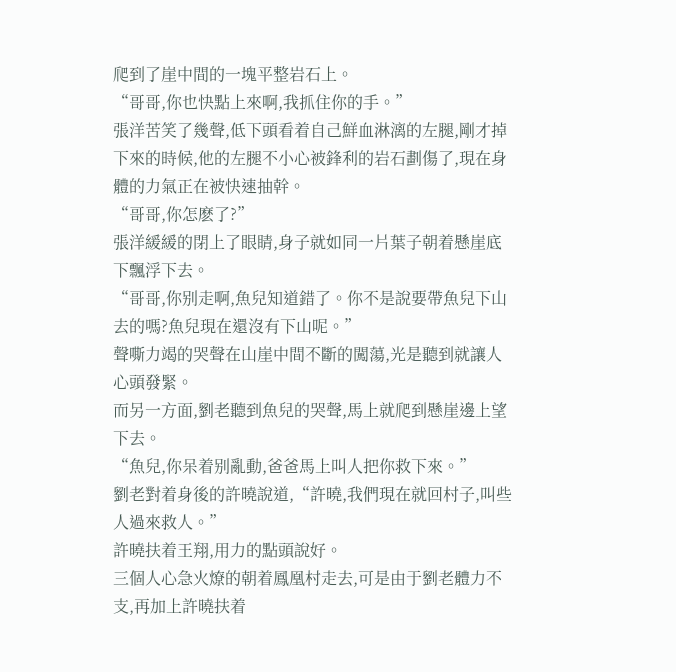爬到了崖中間的一塊平整岩石上。
“哥哥,你也快點上來啊,我抓住你的手。”
張洋苦笑了幾聲,低下頭看着自己鮮血淋漓的左腿,剛才掉下來的時候,他的左腿不小心被鋒利的岩石劃傷了,現在身體的力氣正在被快速抽幹。
“哥哥,你怎麽了?”
張洋緩緩的閉上了眼睛,身子就如同一片葉子朝着懸崖底下飄浮下去。
“哥哥,你别走啊,魚兒知道錯了。你不是說要帶魚兒下山去的嗎?魚兒現在還沒有下山呢。”
聲嘶力竭的哭聲在山崖中間不斷的闖蕩,光是聽到就讓人心頭發緊。
而另一方面,劉老聽到魚兒的哭聲,馬上就爬到懸崖邊上望下去。
“魚兒,你呆着别亂動,爸爸馬上叫人把你救下來。”
劉老對着身後的許曉說道,“許曉,我們現在就回村子,叫些人過來救人。”
許曉扶着王翔,用力的點頭說好。
三個人心急火燎的朝着鳳凰村走去,可是由于劉老體力不支,再加上許曉扶着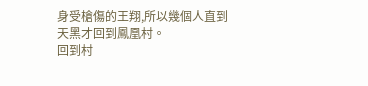身受槍傷的王翔,所以幾個人直到天黑才回到鳳凰村。
回到村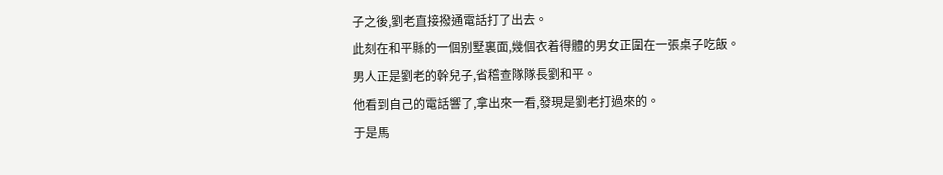子之後,劉老直接撥通電話打了出去。
此刻在和平縣的一個别墅裏面,幾個衣着得體的男女正圍在一張桌子吃飯。
男人正是劉老的幹兒子,省稽查隊隊長劉和平。
他看到自己的電話響了,拿出來一看,發現是劉老打過來的。
于是馬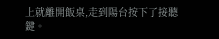上就離開飯桌,走到陽台按下了接聽鍵。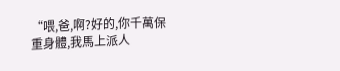“喂,爸,啊?好的,你千萬保重身體,我馬上派人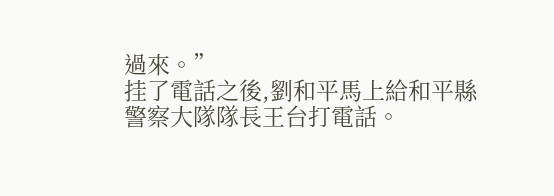過來。”
挂了電話之後,劉和平馬上給和平縣警察大隊隊長王台打電話。